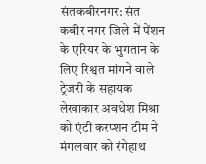संतकबीरनगर: संत कबीर नगर जिले में पेंशन के एरियर के भुगतान के लिए रिश्वत मांगने वाले ट्रेजरी के सहायक लेखाकार अवधेश मिश्रा को एंटी करप्शन टीम ने मंगलवार को रंगेहाथ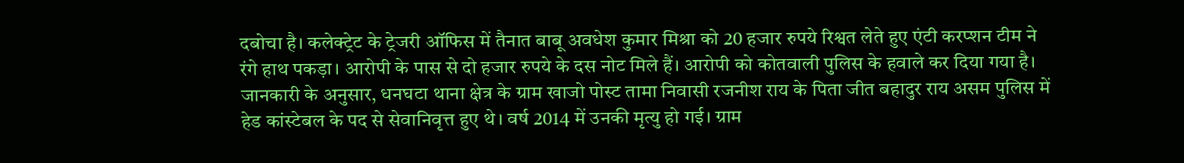दबोचा है। कलेक्ट्रेट के ट्रेजरी ऑफिस में तैनात बाबू अवधेश कुमार मिश्रा को 20 हजार रुपये रिश्वत लेते हुए एंटी करप्शन टीम ने रंगे हाथ पकड़ा। आरोपी के पास से दो हजार रुपये के दस नोट मिले हैं। आरोपी को कोतवाली पुलिस के हवाले कर दिया गया है।
जानकारी के अनुसार, धनघटा थाना क्षेत्र के ग्राम खाजो पोस्ट तामा निवासी रजनीश राय के पिता जीत बहादुर राय असम पुलिस में हेड कांस्टेबल के पद से सेवानिवृत्त हुए थे। वर्ष 2014 में उनकी मृत्यु हो गई। ग्राम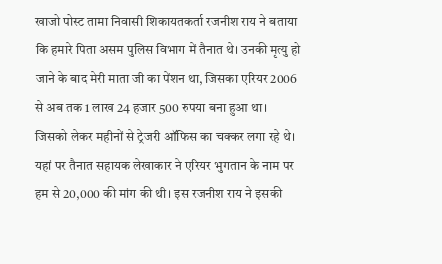खाजो पोस्ट तामा निवासी शिकायतकर्ता रजनीश राय ने बताया कि हमारे पिता असम पुलिस विभाग में तैनात थे। उनकी मृत्यु हो जाने के बाद मेरी माता जी का पेंशन था, जिसका एरियर 2006 से अब तक 1 लाख 24 हजार 500 रुपया बना हुआ था। जिसको लेकर महीनों से ट्रेजरी ऑफिस का चक्कर लगा रहे थे।
यहां पर तैनात सहायक लेखाकार ने एरियर भुगतान के नाम पर हम से 20,000 की मांग की थी। इस रजनीश राय ने इसकी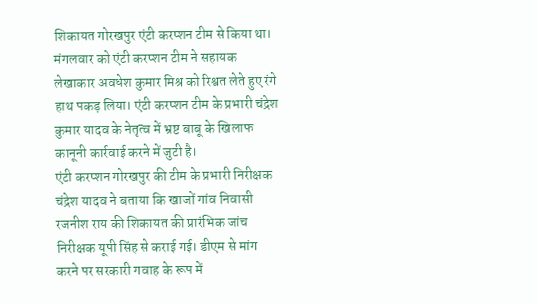शिकायत गोरखपुर एंटी करप्शन टीम से किया था। मंगलवार को एंटी करप्शन टीम ने सहायक लेखाकार अवधेश कुमार मिश्र को रिश्वत लेते हुए रंगे हाथ पकड़ लिया। एंटी करप्शन टीम के प्रभारी चंद्रेश कुमार यादव के नेतृत्व में भ्रष्ट बाबू के खिलाफ कानूनी कार्रवाई करने में जुटी है।
एंटी करप्शन गोरखपुर की टीम के प्रभारी निरीक्षक चंद्रेश यादव ने बताया कि खाजों गांव निवासी रजनीश राय की शिकायत की प्रारंभिक जांच निरीक्षक यूपी सिंह से कराई गई। डीएम से मांग करने पर सरकारी गवाह के रूप में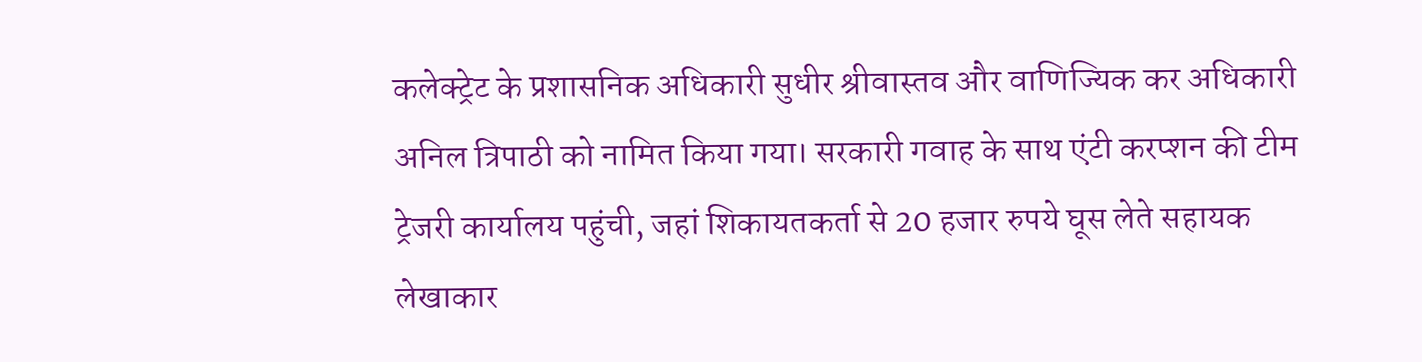कलेक्ट्रेट के प्रशासनिक अधिकारी सुधीर श्रीवास्तव और वाणिज्यिक कर अधिकारी अनिल त्रिपाठी को नामित किया गया। सरकारी गवाह के साथ एंटी करप्शन की टीम ट्रेजरी कार्यालय पहुंची, जहां शिकायतकर्ता से 20 हजार रुपये घूस लेते सहायक लेखाकार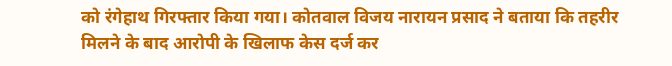को रंगेहाथ गिरफ्तार किया गया। कोतवाल विजय नारायन प्रसाद ने बताया कि तहरीर मिलने के बाद आरोपी के खिलाफ केस दर्ज कर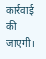कार्रवाई की जाएगी।